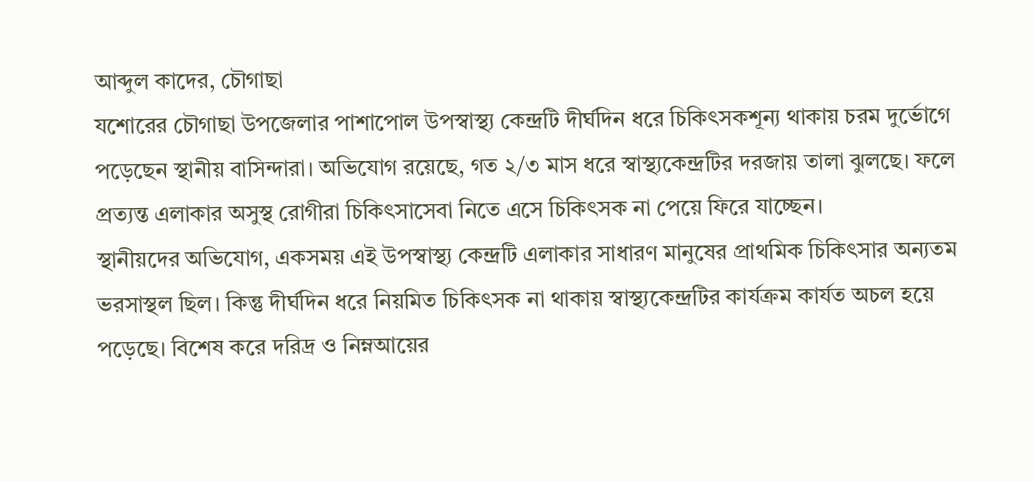আব্দুল কাদের, চৌগাছা
যশোরের চৌগাছা উপজেলার পাশাপোল উপস্বাস্থ্য কেন্দ্রটি দীর্ঘদিন ধরে চিকিৎসকশূন্য থাকায় চরম দুর্ভোগে পড়েছেন স্থানীয় বাসিন্দারা। অভিযোগ রয়েছে, গত ২/৩ মাস ধরে স্বাস্থ্যকেন্দ্রটির দরজায় তালা ঝুলছে। ফলে প্রত্যন্ত এলাকার অসুস্থ রোগীরা চিকিৎসাসেবা নিতে এসে চিকিৎসক না পেয়ে ফিরে যাচ্ছেন।
স্থানীয়দের অভিযোগ, একসময় এই উপস্বাস্থ্য কেন্দ্রটি এলাকার সাধারণ মানুষের প্রাথমিক চিকিৎসার অন্যতম ভরসাস্থল ছিল। কিন্তু দীর্ঘদিন ধরে নিয়মিত চিকিৎসক না থাকায় স্বাস্থ্যকেন্দ্রটির কার্যক্রম কার্যত অচল হয়ে পড়েছে। বিশেষ করে দরিদ্র ও নিম্নআয়ের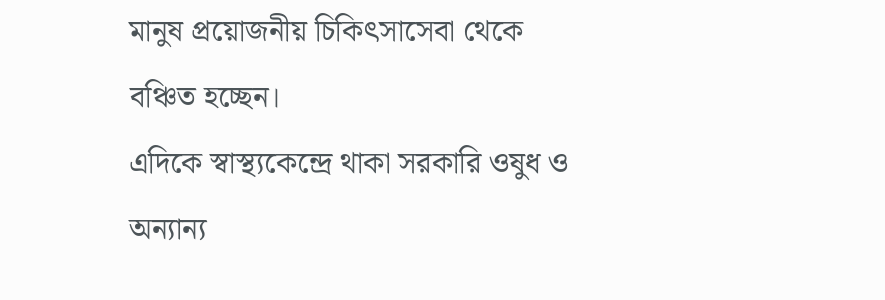মানুষ প্রয়োজনীয় চিকিৎসাসেবা থেকে বঞ্চিত হচ্ছেন।
এদিকে স্বাস্থ্যকেন্দ্রে থাকা সরকারি ওষুধ ও অন্যান্য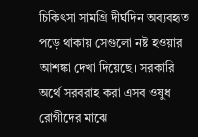চিকিৎসা সামগ্রি দীর্ঘদিন অব্যবহৃত পড়ে থাকায় সেগুলো নষ্ট হওয়ার আশঙ্কা দেখা দিয়েছে। সরকারি অর্থে সরবরাহ করা এসব ওষুধ রোগীদের মাঝে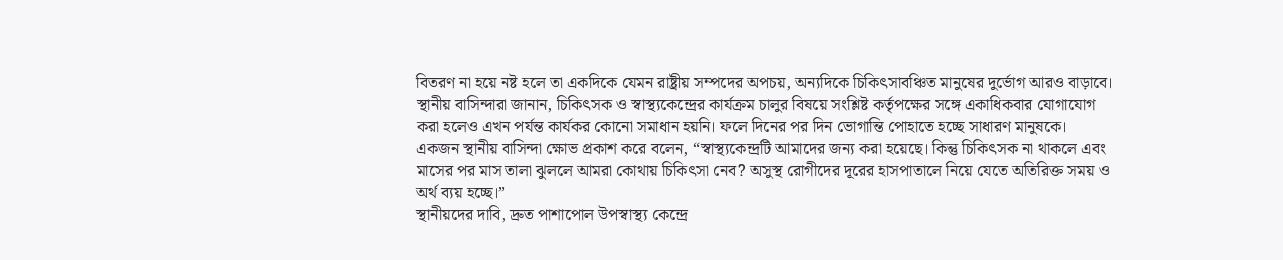বিতরণ না হয়ে নষ্ট হলে তা একদিকে যেমন রাষ্ট্রীয় সম্পদের অপচয়, অন্যদিকে চিকিৎসাবঞ্চিত মানুষের দুর্ভোগ আরও বাড়াবে।
স্থানীয় বাসিন্দারা জানান, চিকিৎসক ও স্বাস্থ্যকেন্দ্রের কার্যক্রম চালুর বিষয়ে সংশ্লিষ্ট কর্তৃপক্ষের সঙ্গে একাধিকবার যোগাযোগ করা হলেও এখন পর্যন্ত কার্যকর কোনো সমাধান হয়নি। ফলে দিনের পর দিন ভোগান্তি পোহাতে হচ্ছে সাধারণ মানুষকে।
একজন স্থানীয় বাসিন্দা ক্ষোভ প্রকাশ করে বলেন, “স্বাস্থ্যকেন্দ্রটি আমাদের জন্য করা হয়েছে। কিন্তু চিকিৎসক না থাকলে এবং মাসের পর মাস তালা ঝুললে আমরা কোথায় চিকিৎসা নেব? অসুস্থ রোগীদের দূরের হাসপাতালে নিয়ে যেতে অতিরিক্ত সময় ও অর্থ ব্যয় হচ্ছে।”
স্থানীয়দের দাবি, দ্রুত পাশাপোল উপস্বাস্থ্য কেন্দ্রে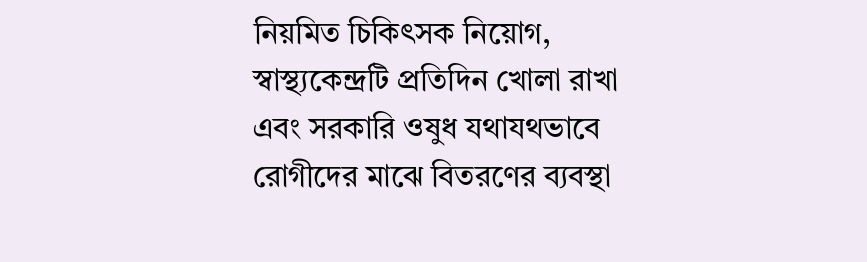নিয়মিত চিকিৎসক নিয়োগ, স্বাস্থ্যকেন্দ্রটি প্রতিদিন খোলা রাখা এবং সরকারি ওষুধ যথাযথভাবে রোগীদের মাঝে বিতরণের ব্যবস্থা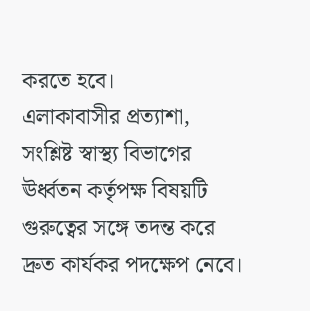করতে হবে।
এলাকাবাসীর প্রত্যাশা, সংশ্লিষ্ট স্বাস্থ্য বিভাগের ঊর্ধ্বতন কর্তৃপক্ষ বিষয়টি গুরুত্বের সঙ্গে তদন্ত করে দ্রুত কার্যকর পদক্ষেপ নেবে।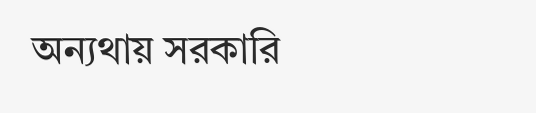অন্যথায় সরকারি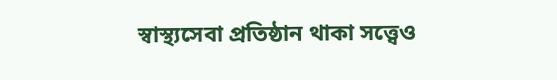স্বাস্থ্যসেবা প্রতিষ্ঠান থাকা সত্ত্বেও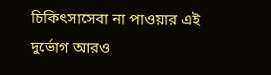চিকিৎসাসেবা না পাওয়ার এই দুর্ভোগ আরও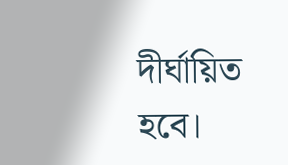দীর্ঘায়িত হবে।